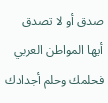صدق أو لا تصدق أيها المواطن العربي فحلمك وحلم أجدادك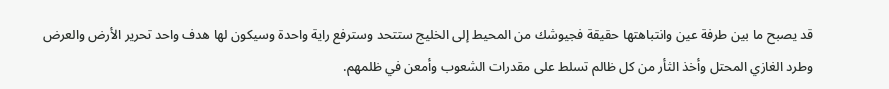قد يصبح ما بين طرفة عين وانتباهتها حقيقة فجيوشك من المحيط إلى الخليج ستتحد وسترفع راية واحدة وسيكون لها هدف واحد تحرير الأرض والعرض وطرد الغازي المحتل وأخذ الثأر من كل ظالم تسلط على مقدرات الشعوب وأمعن في ظلمهم.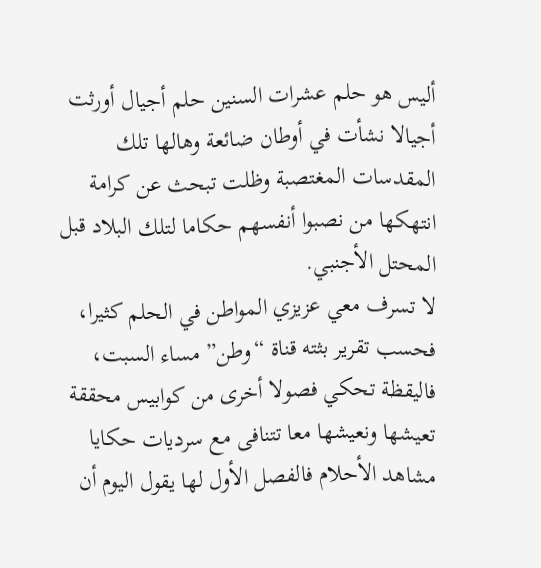أليس هو حلم عشرات السنين حلم أجيال أورثت أجيالا نشأت في أوطان ضائعة وهالها تلك المقدسات المغتصبة وظلت تبحث عن كرامة انتهكها من نصبوا أنفسهم حكاما لتلك البلاد قبل المحتل الأجنبي.
لا تسرف معي عزيزي المواطن في الحلم كثيرا، فحسب تقرير بثته قناة “وطن” مساء السبت، فاليقظة تحكي فصولا أخرى من كوابيس محققة تعيشها ونعيشها معا تتنافى مع سرديات حكايا مشاهد الأحلام فالفصل الأول لها يقول اليوم أن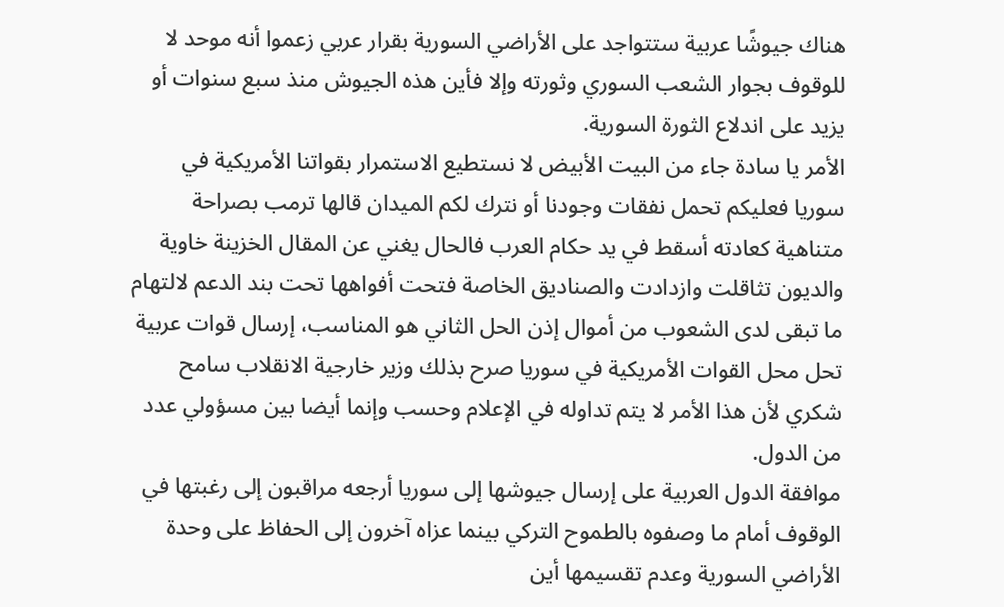هناك جيوشًا عربية ستتواجد على الأراضي السورية بقرار عربي زعموا أنه موحد لا للوقوف بجوار الشعب السوري وثورته وإلا فأين هذه الجيوش منذ سبع سنوات أو يزيد على اندلاع الثورة السورية.
الأمر يا سادة جاء من البيت الأبيض لا نستطيع الاستمرار بقواتنا الأمريكية في سوريا فعليكم تحمل نفقات وجودنا أو نترك لكم الميدان قالها ترمب بصراحة متناهية كعادته أسقط في يد حكام العرب فالحال يغني عن المقال الخزينة خاوية والديون تثاقلت وازدادت والصناديق الخاصة فتحت أفواهها تحت بند الدعم لالتهام ما تبقى لدى الشعوب من أموال إذن الحل الثاني هو المناسب، إرسال قوات عربية تحل محل القوات الأمريكية في سوريا صرح بذلك وزير خارجية الانقلاب سامح شكري لأن هذا الأمر لا يتم تداوله في الإعلام وحسب وإنما أيضا بين مسؤولي عدد من الدول.
موافقة الدول العربية على إرسال جيوشها إلى سوريا أرجعه مراقبون إلى رغبتها في الوقوف أمام ما وصفوه بالطموح التركي بينما عزاه آخرون إلى الحفاظ على وحدة الأراضي السورية وعدم تقسيمها أين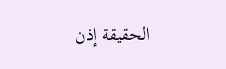الحقيقة إذن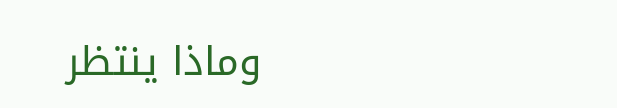وماذا ينتظر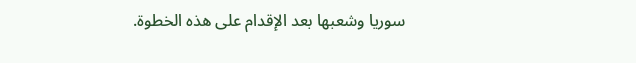سوريا وشعبها بعد الإقدام على هذه الخطوة.